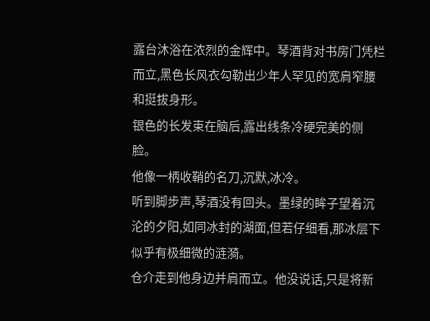露台沐浴在浓烈的金辉中。琴酒背对书房门凭栏而立,黑色长风衣勾勒出少年人罕见的宽肩窄腰和挺拔身形。
银色的长发束在脑后,露出线条冷硬完美的侧脸。
他像一柄收鞘的名刀,沉默,冰冷。
听到脚步声,琴酒没有回头。墨绿的眸子望着沉沦的夕阳,如同冰封的湖面,但若仔细看,那冰层下似乎有极细微的涟漪。
仓介走到他身边并肩而立。他没说话,只是将新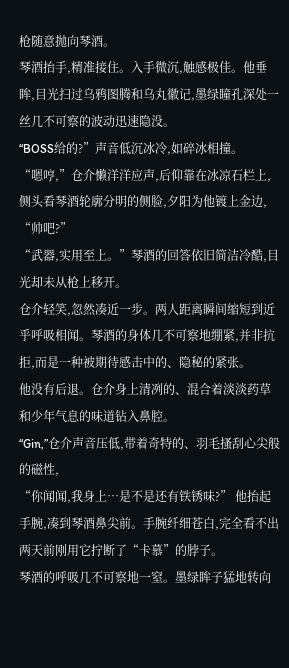枪随意抛向琴酒。
琴酒抬手,精准接住。入手微沉,触感极佳。他垂眸,目光扫过乌鸦图腾和乌丸徽记,墨绿瞳孔深处一丝几不可察的波动迅速隐没。
“BOSS给的?”声音低沉冰冷,如碎冰相撞。
“嗯哼,”仓介懒洋洋应声,后仰靠在冰凉石栏上,侧头看琴酒轮廓分明的侧脸,夕阳为他镀上金边,
“帅吧?”
“武器,实用至上。”琴酒的回答依旧简洁冷酷,目光却未从枪上移开。
仓介轻笑,忽然凑近一步。两人距离瞬间缩短到近乎呼吸相闻。琴酒的身体几不可察地绷紧,并非抗拒,而是一种被期待感击中的、隐秘的紧张。
他没有后退。仓介身上清冽的、混合着淡淡药草和少年气息的味道钻入鼻腔。
“Gin,”仓介声音压低,带着奇特的、羽毛搔刮心尖般的磁性,
“你闻闻,我身上…是不是还有铁锈味?” 他抬起手腕,凑到琴酒鼻尖前。手腕纤细苍白,完全看不出两天前刚用它拧断了“卡慕”的脖子。
琴酒的呼吸几不可察地一窒。墨绿眸子猛地转向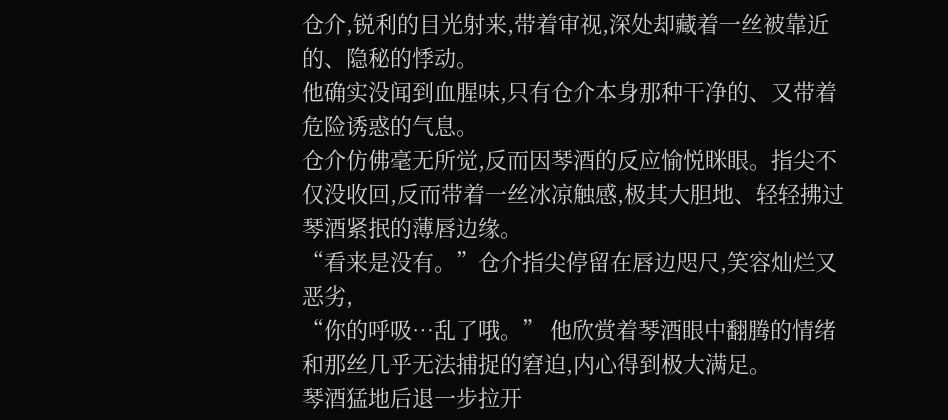仓介,锐利的目光射来,带着审视,深处却藏着一丝被靠近的、隐秘的悸动。
他确实没闻到血腥味,只有仓介本身那种干净的、又带着危险诱惑的气息。
仓介仿佛毫无所觉,反而因琴酒的反应愉悦眯眼。指尖不仅没收回,反而带着一丝冰凉触感,极其大胆地、轻轻拂过琴酒紧抿的薄唇边缘。
“看来是没有。”仓介指尖停留在唇边咫尺,笑容灿烂又恶劣,
“你的呼吸…乱了哦。” 他欣赏着琴酒眼中翻腾的情绪和那丝几乎无法捕捉的窘迫,内心得到极大满足。
琴酒猛地后退一步拉开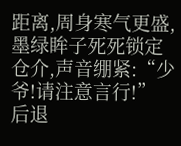距离,周身寒气更盛,墨绿眸子死死锁定仓介,声音绷紧:“少爷!请注意言行!” 后退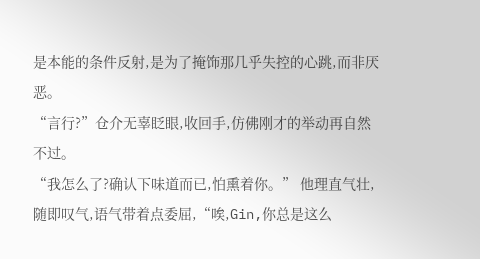是本能的条件反射,是为了掩饰那几乎失控的心跳,而非厌恶。
“言行?”仓介无辜眨眼,收回手,仿佛刚才的举动再自然不过。
“我怎么了?确认下味道而已,怕熏着你。” 他理直气壮,随即叹气,语气带着点委屈,“唉,Gin,你总是这么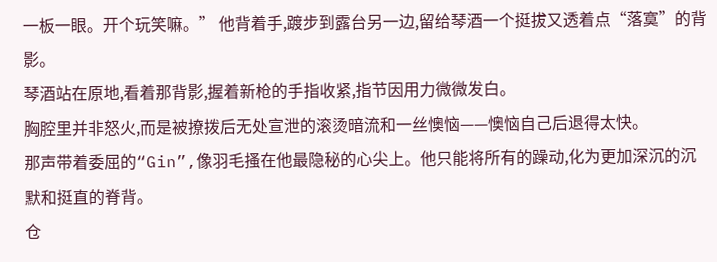一板一眼。开个玩笑嘛。” 他背着手,踱步到露台另一边,留给琴酒一个挺拔又透着点“落寞”的背影。
琴酒站在原地,看着那背影,握着新枪的手指收紧,指节因用力微微发白。
胸腔里并非怒火,而是被撩拨后无处宣泄的滚烫暗流和一丝懊恼——懊恼自己后退得太快。
那声带着委屈的“Gin”,像羽毛搔在他最隐秘的心尖上。他只能将所有的躁动,化为更加深沉的沉默和挺直的脊背。
仓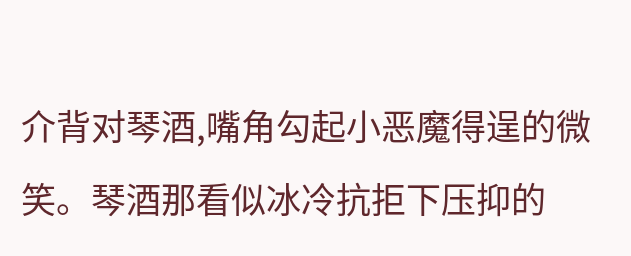介背对琴酒,嘴角勾起小恶魔得逞的微笑。琴酒那看似冰冷抗拒下压抑的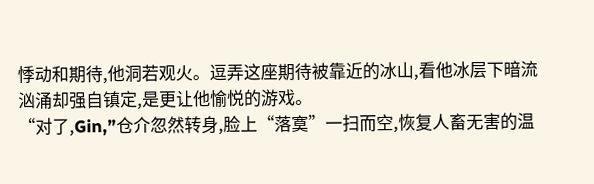悸动和期待,他洞若观火。逗弄这座期待被靠近的冰山,看他冰层下暗流汹涌却强自镇定,是更让他愉悦的游戏。
“对了,Gin,”仓介忽然转身,脸上“落寞”一扫而空,恢复人畜无害的温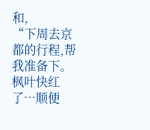和,
“下周去京都的行程,帮我准备下。枫叶快红了…顺便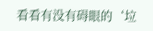看看有没有碍眼的‘垃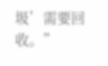圾’需要回收。”